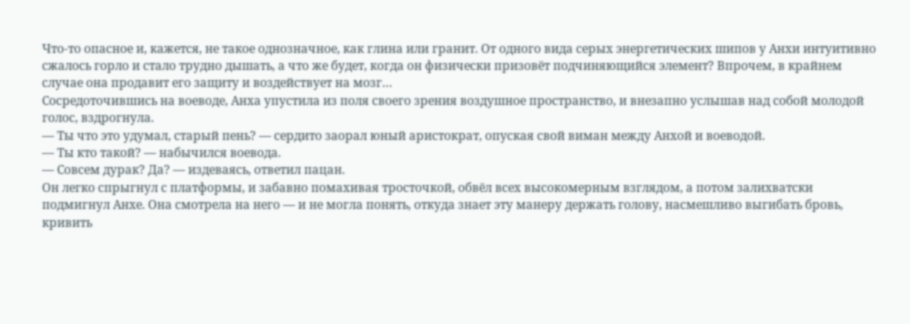Что-то опасное и, кажется, не такое однозначное, как глина или гранит. От одного вида серых энергетических шипов у Анхи интуитивно сжалось горло и стало трудно дышать, а что же будет, когда он физически призовёт подчиняющийся элемент? Впрочем, в крайнем случае она продавит его защиту и воздействует на мозг…
Сосредоточившись на воеводе, Анха упустила из поля своего зрения воздушное пространство, и внезапно услышав над собой молодой голос, вздрогнула.
— Ты что это удумал, старый пень? — сердито заорал юный аристократ, опуская свой виман между Анхой и воеводой.
— Ты кто такой? — набычился воевода.
— Совсем дурак? Да? — издеваясь, ответил пацан.
Он легко спрыгнул с платформы, и забавно помахивая тросточкой, обвёл всех высокомерным взглядом, а потом залихватски подмигнул Анхе. Она смотрела на него — и не могла понять, откуда знает эту манеру держать голову, насмешливо выгибать бровь, кривить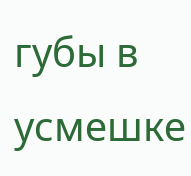губы в усмешке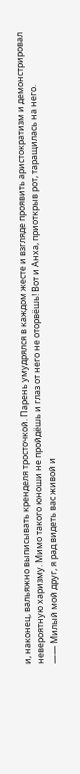и, наконец, вальяжно выписывать кренделя тросточкой. Парень умудрялся в каждом жесте и взгляде проявить аристократизм и демонстрировал невероятную харизму. Мимо такого юноши не пройдёшь и глаз от него не оторвёшь! Вот и Анха, приоткрыв рот, таращилась на него.
—— Милый мой друг, я рад видеть вас живой и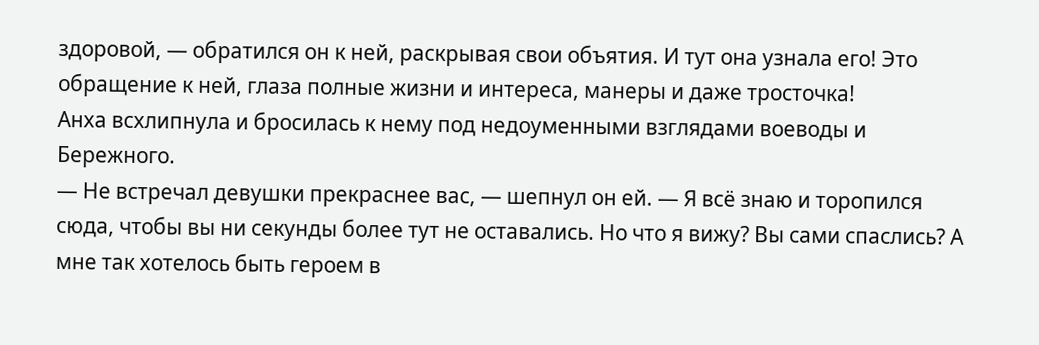здоровой, — обратился он к ней, раскрывая свои объятия. И тут она узнала его! Это обращение к ней, глаза полные жизни и интереса, манеры и даже тросточка!
Анха всхлипнула и бросилась к нему под недоуменными взглядами воеводы и Бережного.
— Не встречал девушки прекраснее вас, — шепнул он ей. — Я всё знаю и торопился сюда, чтобы вы ни секунды более тут не оставались. Но что я вижу? Вы сами спаслись? А мне так хотелось быть героем в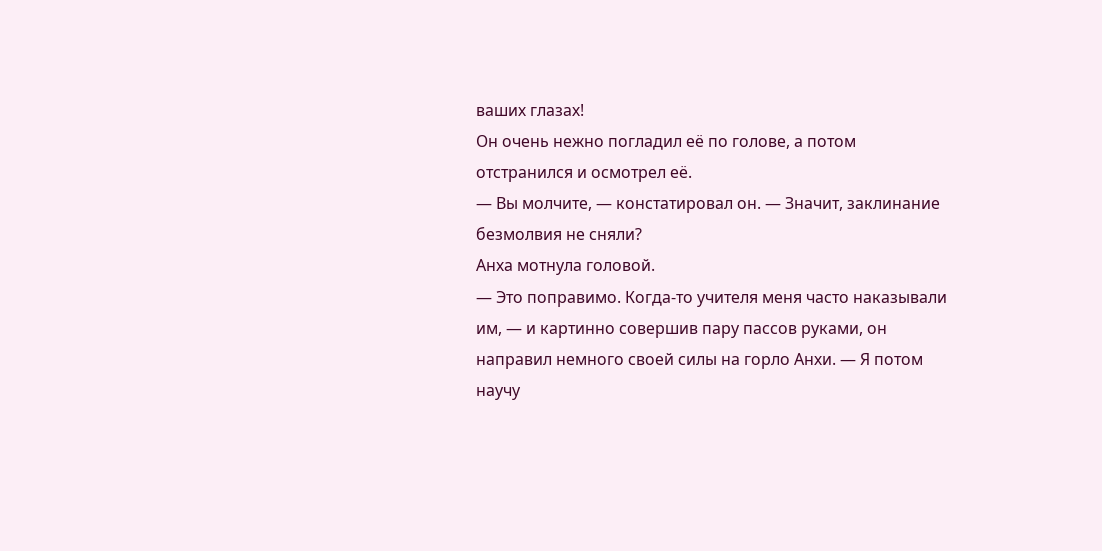ваших глазах!
Он очень нежно погладил её по голове, а потом отстранился и осмотрел её.
— Вы молчите, — констатировал он. — Значит, заклинание безмолвия не сняли?
Анха мотнула головой.
— Это поправимо. Когда-то учителя меня часто наказывали им, — и картинно совершив пару пассов руками, он направил немного своей силы на горло Анхи. — Я потом научу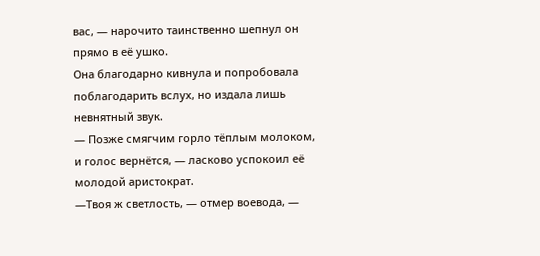вас, — нарочито таинственно шепнул он прямо в её ушко.
Она благодарно кивнула и попробовала поблагодарить вслух, но издала лишь невнятный звук.
— Позже смягчим горло тёплым молоком, и голос вернётся, — ласково успокоил её молодой аристократ.
—Твоя ж светлость, — отмер воевода, —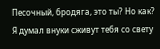Песочный, бродяга, это ты? Но как? Я думал внуки сживут тебя со свету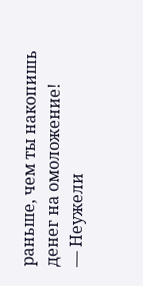раньше, чем ты накопишь денег на омоложение!
— Неужели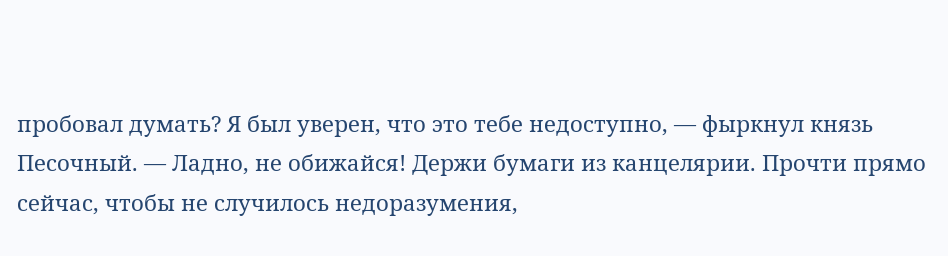пробовал думать? Я был уверен, что это тебе недоступно, — фыркнул князь Песочный. — Ладно, не обижайся! Держи бумаги из канцелярии. Прочти прямо сейчас, чтобы не случилось недоразумения,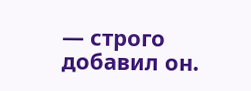— строго добавил он.